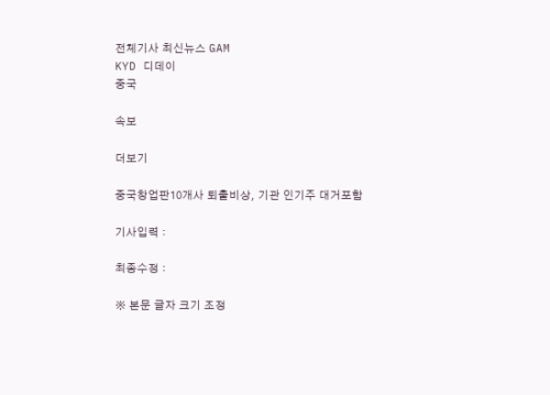전체기사 최신뉴스 GAM
KYD 디데이
중국

속보

더보기

중국창업판10개사 퇴출비상, 기관 인기주 대거포함

기사입력 :

최종수정 :

※ 본문 글자 크기 조정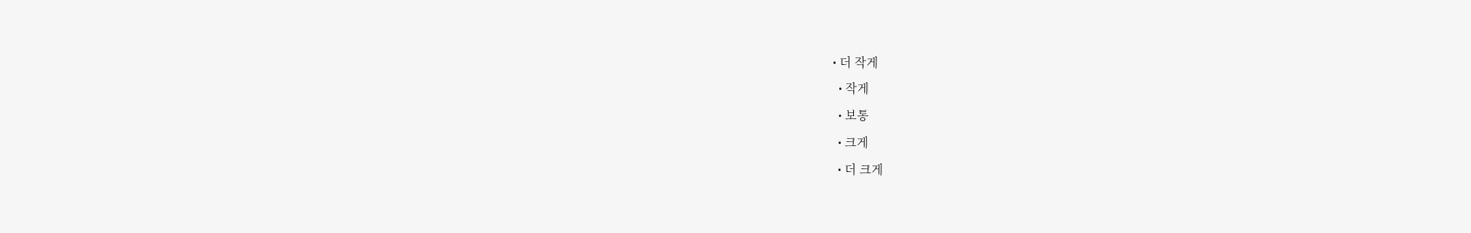• 더 작게
  • 작게
  • 보통
  • 크게
  • 더 크게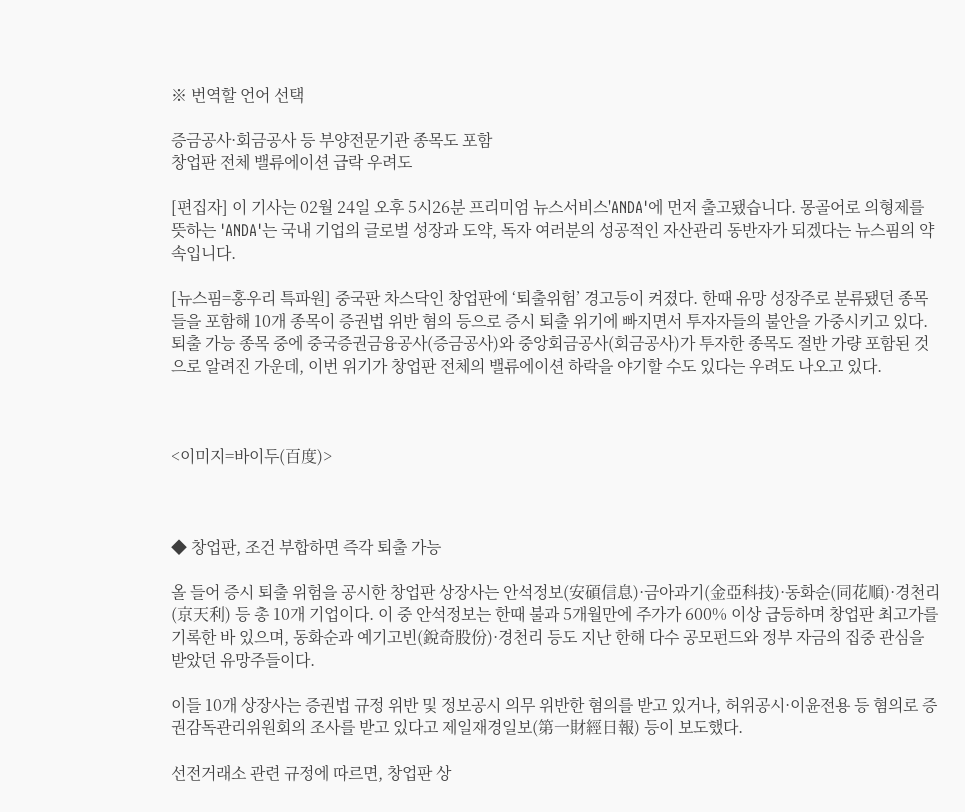※ 번역할 언어 선택

증금공사·회금공사 등 부양전문기관 종목도 포함
창업판 전체 밸류에이션 급락 우려도

[편집자] 이 기사는 02월 24일 오후 5시26분 프리미엄 뉴스서비스'ANDA'에 먼저 출고됐습니다. 몽골어로 의형제를 뜻하는 'ANDA'는 국내 기업의 글로벌 성장과 도약, 독자 여러분의 성공적인 자산관리 동반자가 되겠다는 뉴스핌의 약속입니다.

[뉴스핌=홍우리 특파원] 중국판 차스닥인 창업판에 ‘퇴출위험’ 경고등이 켜졌다. 한때 유망 성장주로 분류됐던 종목들을 포함해 10개 종목이 증권법 위반 혐의 등으로 증시 퇴출 위기에 빠지면서 투자자들의 불안을 가중시키고 있다. 퇴출 가능 종목 중에 중국증권금융공사(증금공사)와 중앙회금공사(회금공사)가 투자한 종목도 절반 가량 포함된 것으로 알려진 가운데, 이번 위기가 창업판 전체의 밸류에이션 하락을 야기할 수도 있다는 우려도 나오고 있다.



<이미지=바이두(百度)>



◆ 창업판, 조건 부합하면 즉각 퇴출 가능

올 들어 증시 퇴출 위험을 공시한 창업판 상장사는 안석정보(安碩信息)·금아과기(金亞科技)·동화순(同花順)·경천리(京天利) 등 총 10개 기업이다. 이 중 안석정보는 한때 불과 5개월만에 주가가 600% 이상 급등하며 창업판 최고가를 기록한 바 있으며, 동화순과 예기고빈(銳奇股份)·경천리 등도 지난 한해 다수 공모펀드와 정부 자금의 집중 관심을 받았던 유망주들이다.

이들 10개 상장사는 증권법 규정 위반 및 정보공시 의무 위반한 혐의를 받고 있거나, 허위공시·이윤전용 등 혐의로 증권감독관리위원회의 조사를 받고 있다고 제일재경일보(第一財經日報) 등이 보도했다.

선전거래소 관련 규정에 따르면, 창업판 상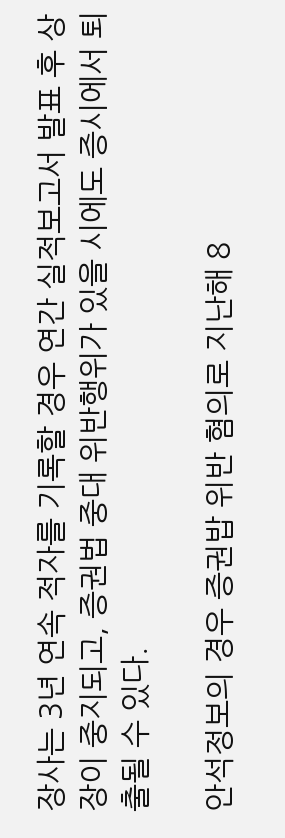장사는 3년 연속 적자를 기록할 경우 연간 실적보고서 발표 후 상장이 중지되고, 증권법 중대 위반행위가 있을 시에도 증시에서 퇴출될 수 있다.

안석정보의 경우 증권밥 위반 혐의로 지난해 8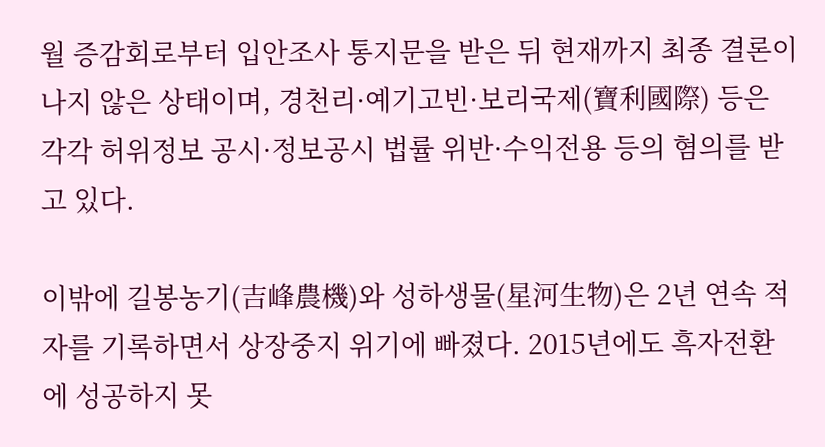월 증감회로부터 입안조사 통지문을 받은 뒤 현재까지 최종 결론이 나지 않은 상태이며, 경천리·예기고빈·보리국제(寶利國際) 등은 각각 허위정보 공시·정보공시 법률 위반·수익전용 등의 혐의를 받고 있다.

이밖에 길봉농기(吉峰農機)와 성하생물(星河生物)은 2년 연속 적자를 기록하면서 상장중지 위기에 빠졌다. 2015년에도 흑자전환에 성공하지 못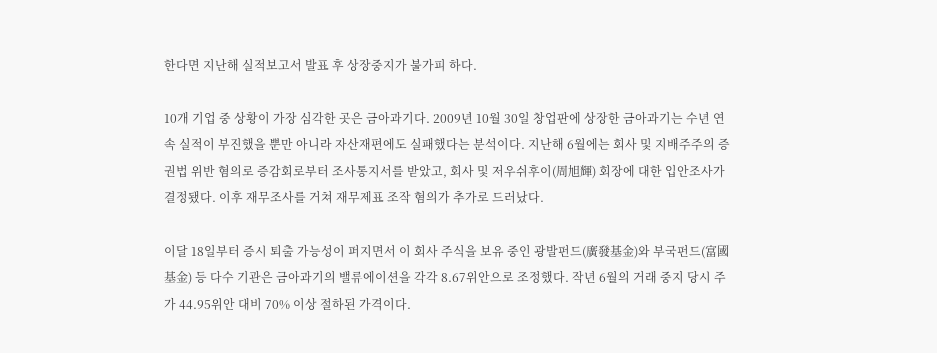한다면 지난해 실적보고서 발표 후 상장중지가 불가피 하다.

10개 기업 중 상황이 가장 심각한 곳은 금아과기다. 2009년 10월 30일 창업판에 상장한 금아과기는 수년 연속 실적이 부진했을 뿐만 아니라 자산재편에도 실패했다는 분석이다. 지난해 6월에는 회사 및 지배주주의 증권법 위반 혐의로 증감회로부터 조사통지서를 받았고, 회사 및 저우쉬후이(周旭輝) 회장에 대한 입안조사가 결정됐다. 이후 재무조사를 거쳐 재무제표 조작 혐의가 추가로 드러났다.

이달 18일부터 증시 퇴출 가능성이 퍼지면서 이 회사 주식을 보유 중인 광발펀드(廣發基金)와 부국펀드(富國基金) 등 다수 기관은 금아과기의 밸류에이션을 각각 8.67위안으로 조정했다. 작년 6월의 거래 중지 당시 주가 44.95위안 대비 70% 이상 절하된 가격이다.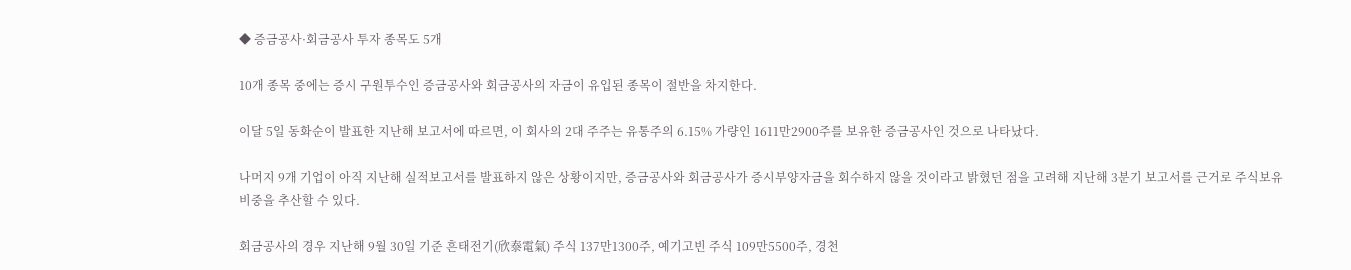◆ 증금공사·회금공사 투자 종목도 5개

10개 종목 중에는 증시 구원투수인 증금공사와 회금공사의 자금이 유입된 종목이 절반을 차지한다.

이달 5일 동화순이 발표한 지난해 보고서에 따르면, 이 회사의 2대 주주는 유통주의 6.15% 가량인 1611만2900주를 보유한 증금공사인 것으로 나타났다.

나머지 9개 기업이 아직 지난해 실적보고서를 발표하지 않은 상황이지만, 증금공사와 회금공사가 증시부양자금을 회수하지 않을 것이라고 밝혔던 점을 고려해 지난해 3분기 보고서를 근거로 주식보유 비중을 추산할 수 있다.

회금공사의 경우 지난해 9월 30일 기준 흔태전기(欣泰電氣) 주식 137만1300주, 예기고빈 주식 109만5500주, 경천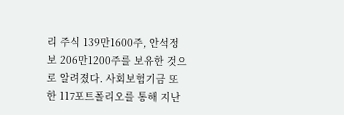리 주식 139만1600주, 안석정보 206만1200주를 보유한 것으로 알려졌다. 사회보험기금 또한 117포트폴리오를 통해 지난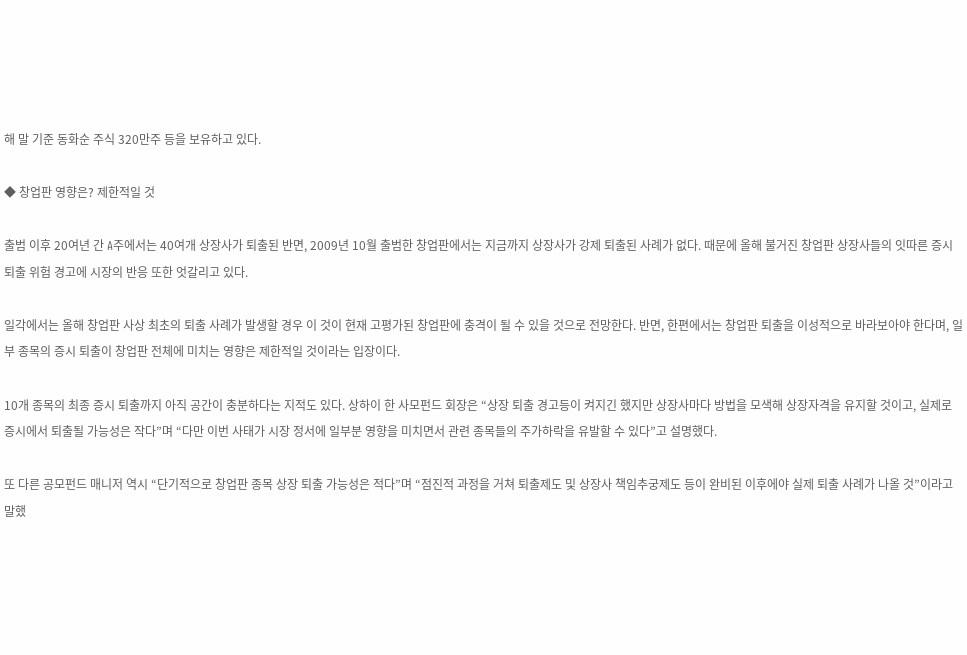해 말 기준 동화순 주식 320만주 등을 보유하고 있다.

◆ 창업판 영향은? 제한적일 것

출범 이후 20여년 간 A주에서는 40여개 상장사가 퇴출된 반면, 2009년 10월 출범한 창업판에서는 지금까지 상장사가 강제 퇴출된 사례가 없다. 때문에 올해 불거진 창업판 상장사들의 잇따른 증시 퇴출 위험 경고에 시장의 반응 또한 엇갈리고 있다.

일각에서는 올해 창업판 사상 최초의 퇴출 사례가 발생할 경우 이 것이 현재 고평가된 창업판에 충격이 될 수 있을 것으로 전망한다. 반면, 한편에서는 창업판 퇴출을 이성적으로 바라보아야 한다며, 일부 종목의 증시 퇴출이 창업판 전체에 미치는 영향은 제한적일 것이라는 입장이다.

10개 종목의 최종 증시 퇴출까지 아직 공간이 충분하다는 지적도 있다. 상하이 한 사모펀드 회장은 “상장 퇴출 경고등이 켜지긴 했지만 상장사마다 방법을 모색해 상장자격을 유지할 것이고, 실제로 증시에서 퇴출될 가능성은 작다”며 “다만 이번 사태가 시장 정서에 일부분 영향을 미치면서 관련 종목들의 주가하락을 유발할 수 있다”고 설명했다.

또 다른 공모펀드 매니저 역시 “단기적으로 창업판 종목 상장 퇴출 가능성은 적다”며 “점진적 과정을 거쳐 퇴출제도 및 상장사 책임추궁제도 등이 완비된 이후에야 실제 퇴출 사례가 나올 것”이라고 말했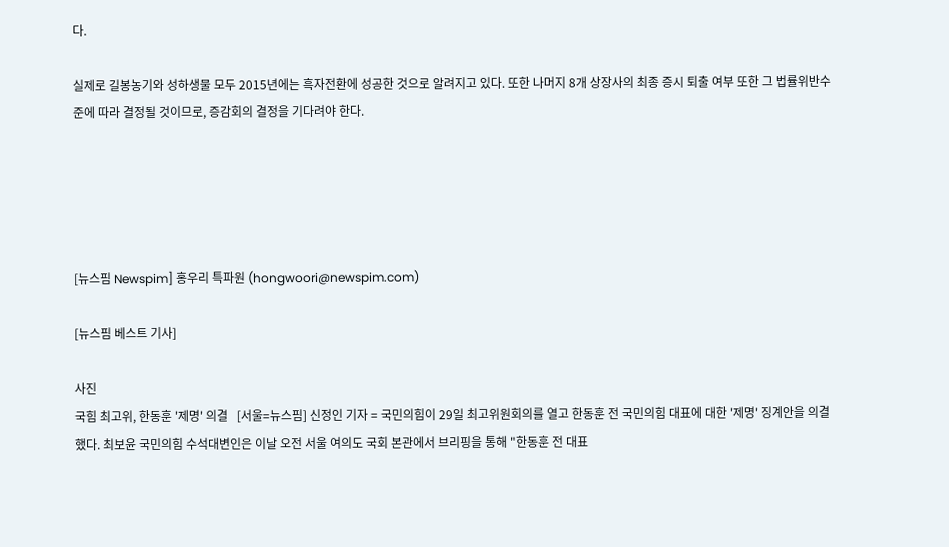다.

실제로 길봉농기와 성하생물 모두 2015년에는 흑자전환에 성공한 것으로 알려지고 있다. 또한 나머지 8개 상장사의 최종 증시 퇴출 여부 또한 그 법률위반수준에 따라 결정될 것이므로, 증감회의 결정을 기다려야 한다.





[뉴스핌 Newspim] 홍우리 특파원 (hongwoori@newspim.com)

[뉴스핌 베스트 기사]

사진
국힘 최고위, 한동훈 '제명' 의결   [서울=뉴스핌] 신정인 기자 = 국민의힘이 29일 최고위원회의를 열고 한동훈 전 국민의힘 대표에 대한 '제명' 징계안을 의결했다. 최보윤 국민의힘 수석대변인은 이날 오전 서울 여의도 국회 본관에서 브리핑을 통해 "한동훈 전 대표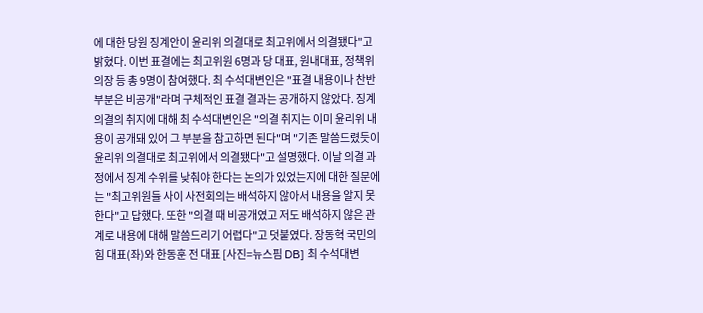에 대한 당원 징계안이 윤리위 의결대로 최고위에서 의결됐다"고 밝혔다. 이번 표결에는 최고위원 6명과 당 대표, 원내대표, 정책위의장 등 총 9명이 참여했다. 최 수석대변인은 "표결 내용이나 찬반 부분은 비공개"라며 구체적인 표결 결과는 공개하지 않았다. 징계 의결의 취지에 대해 최 수석대변인은 "의결 취지는 이미 윤리위 내용이 공개돼 있어 그 부분을 참고하면 된다"며 "기존 말씀드렸듯이 윤리위 의결대로 최고위에서 의결됐다"고 설명했다. 이날 의결 과정에서 징계 수위를 낮춰야 한다는 논의가 있었는지에 대한 질문에는 "최고위원들 사이 사전회의는 배석하지 않아서 내용을 알지 못한다"고 답했다. 또한 "의결 때 비공개였고 저도 배석하지 않은 관계로 내용에 대해 말씀드리기 어렵다"고 덧붙였다. 장동혁 국민의힘 대표(좌)와 한동훈 전 대표 [사진=뉴스핌 DB] 최 수석대변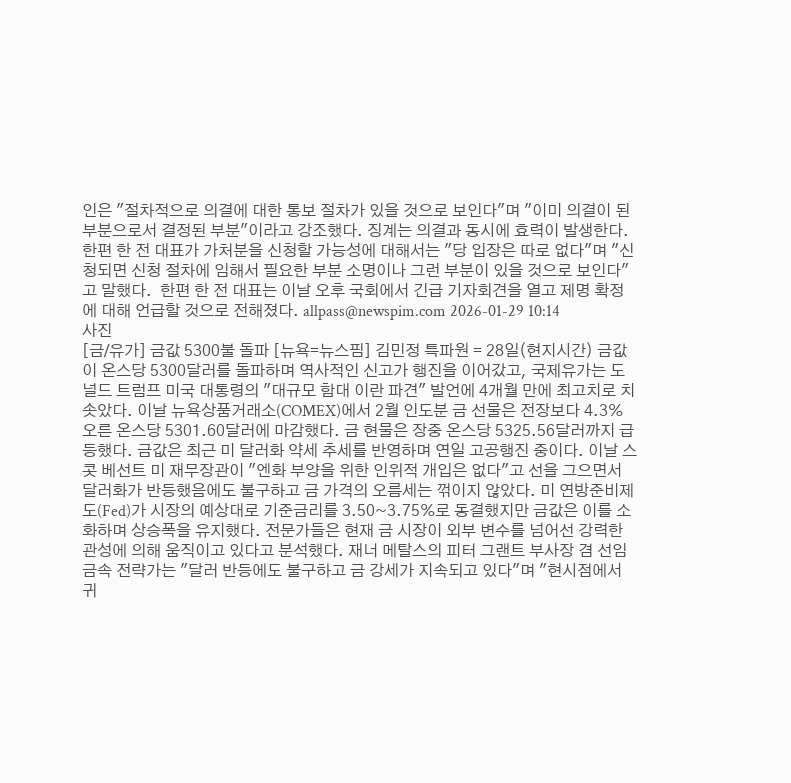인은 "절차적으로 의결에 대한 통보 절차가 있을 것으로 보인다"며 "이미 의결이 된 부분으로서 결정된 부분"이라고 강조했다. 징계는 의결과 동시에 효력이 발생한다. 한편 한 전 대표가 가처분을 신청할 가능성에 대해서는 "당 입장은 따로 없다"며 "신청되면 신청 절차에 임해서 필요한 부분 소명이나 그런 부분이 있을 것으로 보인다"고 말했다.  한편 한 전 대표는 이날 오후 국회에서 긴급 기자회견을 열고 제명 확정에 대해 언급할 것으로 전해졌다. allpass@newspim.com 2026-01-29 10:14
사진
[금/유가] 금값 5300불 돌파 [뉴욕=뉴스핌] 김민정 특파원 = 28일(현지시간) 금값이 온스당 5300달러를 돌파하며 역사적인 신고가 행진을 이어갔고, 국제유가는 도널드 트럼프 미국 대통령의 "대규모 함대 이란 파견" 발언에 4개월 만에 최고치로 치솟았다. 이날 뉴욕상품거래소(COMEX)에서 2월 인도분 금 선물은 전장보다 4.3% 오른 온스당 5301.60달러에 마감했다. 금 현물은 장중 온스당 5325.56달러까지 급등했다. 금값은 최근 미 달러화 약세 추세를 반영하며 연일 고공행진 중이다. 이날 스콧 베선트 미 재무장관이 "엔화 부양을 위한 인위적 개입은 없다"고 선을 그으면서 달러화가 반등했음에도 불구하고 금 가격의 오름세는 꺾이지 않았다. 미 연방준비제도(Fed)가 시장의 예상대로 기준금리를 3.50~3.75%로 동결했지만 금값은 이를 소화하며 상승폭을 유지했다. 전문가들은 현재 금 시장이 외부 변수를 넘어선 강력한 관성에 의해 움직이고 있다고 분석했다. 재너 메탈스의 피터 그랜트 부사장 겸 선임 금속 전략가는 "달러 반등에도 불구하고 금 강세가 지속되고 있다"며 "현시점에서 귀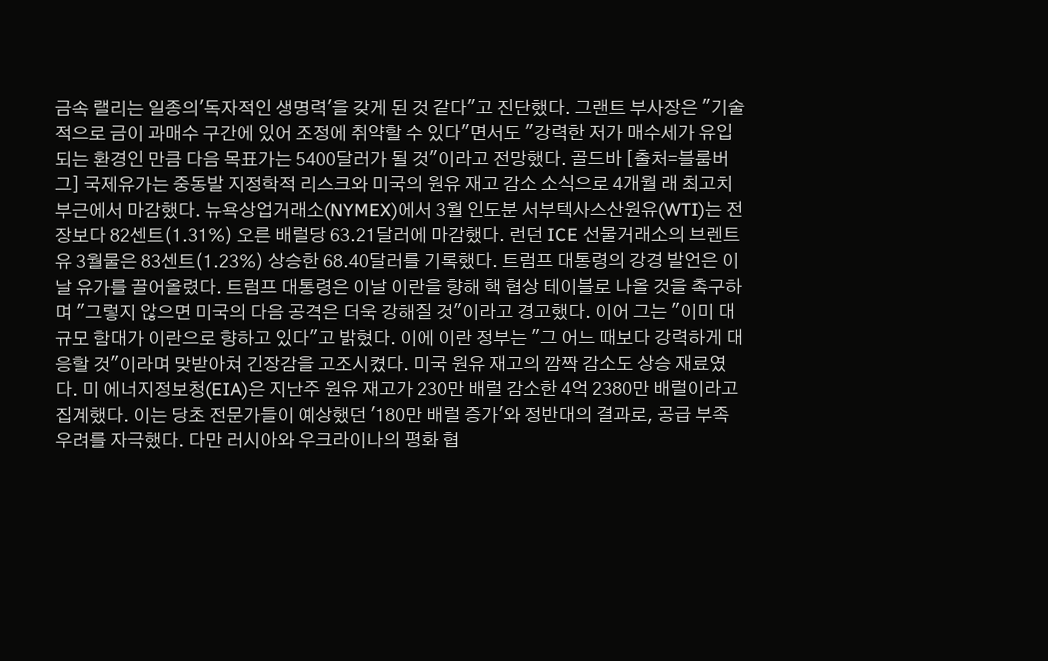금속 랠리는 일종의'독자적인 생명력'을 갖게 된 것 같다"고 진단했다. 그랜트 부사장은 "기술적으로 금이 과매수 구간에 있어 조정에 취약할 수 있다"면서도 "강력한 저가 매수세가 유입되는 환경인 만큼 다음 목표가는 5400달러가 될 것"이라고 전망했다. 골드바 [출처=블룸버그] 국제유가는 중동발 지정학적 리스크와 미국의 원유 재고 감소 소식으로 4개월 래 최고치 부근에서 마감했다. 뉴욕상업거래소(NYMEX)에서 3월 인도분 서부텍사스산원유(WTI)는 전장보다 82센트(1.31%) 오른 배럴당 63.21달러에 마감했다. 런던 ICE 선물거래소의 브렌트유 3월물은 83센트(1.23%) 상승한 68.40달러를 기록했다. 트럼프 대통령의 강경 발언은 이날 유가를 끌어올렸다. 트럼프 대통령은 이날 이란을 향해 핵 협상 테이블로 나올 것을 촉구하며 "그렇지 않으면 미국의 다음 공격은 더욱 강해질 것"이라고 경고했다. 이어 그는 "이미 대규모 함대가 이란으로 향하고 있다"고 밝혔다. 이에 이란 정부는 "그 어느 때보다 강력하게 대응할 것"이라며 맞받아쳐 긴장감을 고조시켰다. 미국 원유 재고의 깜짝 감소도 상승 재료였다. 미 에너지정보청(EIA)은 지난주 원유 재고가 230만 배럴 감소한 4억 2380만 배럴이라고 집계했다. 이는 당초 전문가들이 예상했던 '180만 배럴 증가'와 정반대의 결과로, 공급 부족 우려를 자극했다. 다만 러시아와 우크라이나의 평화 협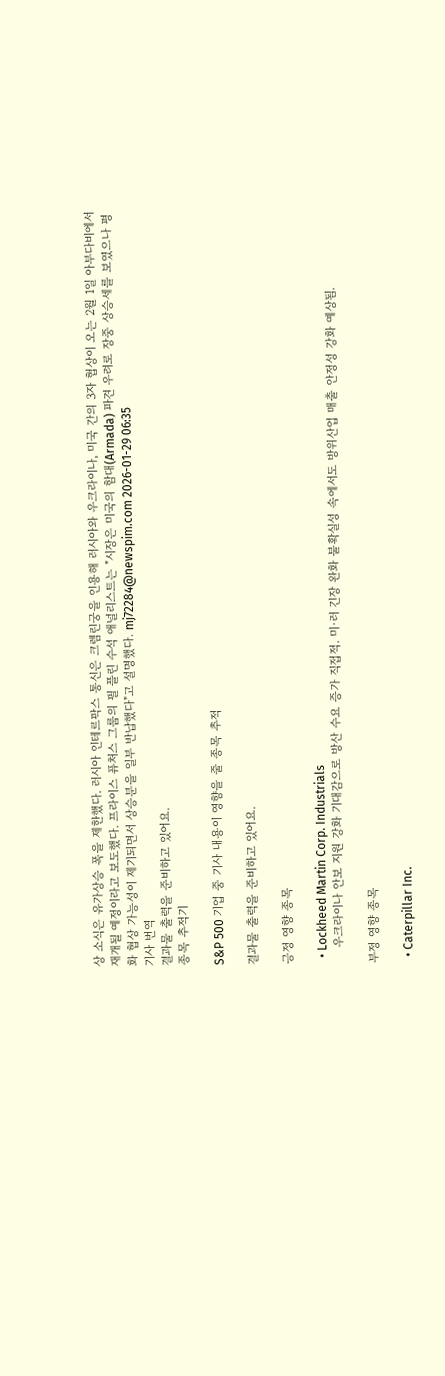상 소식은 유가상승 폭을 제한했다. 러시아 인테르팍스 통신은 크렘린궁을 인용해 러시아와 우크라이나, 미국 간의 3자 협상이 오는 2월 1일 아부다비에서 재개될 예정이라고 보도했다. 프라이스 퓨처스 그룹의 필 플린 수석 애널리스트는 "시장은 미국의 함대(Armada) 파견 우려로 장중 상승세를 보였으나 평화 협상 가능성이 제기되면서 상승분을 일부 반납했다"고 설명했다. mj72284@newspim.com 2026-01-29 06:35
기사 번역
결과물 출력을 준비하고 있어요.
종목 추적기

S&P 500 기업 중 기사 내용이 영향을 줄 종목 추적

결과물 출력을 준비하고 있어요.

긍정 영향 종목

  • Lockheed Martin Corp. Industrials
    우크라이나 안보 지원 강화 기대감으로 방산 수요 증가 직접적. 미·러 긴장 완화 불확실성 속에서도 방위산업 매출 안정성 강화 예상됨.

부정 영향 종목

  • Caterpillar Inc.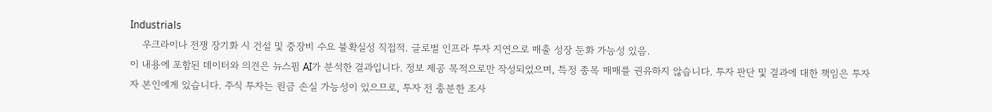Industrials
    우크라이나 전쟁 장기화 시 건설 및 중장비 수요 불확실성 직접적. 글로벌 인프라 투자 지연으로 매출 성장 둔화 가능성 있음.
이 내용에 포함된 데이터와 의견은 뉴스핌 AI가 분석한 결과입니다. 정보 제공 목적으로만 작성되었으며, 특정 종목 매매를 권유하지 않습니다. 투자 판단 및 결과에 대한 책임은 투자자 본인에게 있습니다. 주식 투자는 원금 손실 가능성이 있으므로, 투자 전 충분한 조사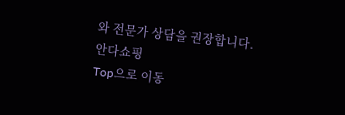와 전문가 상담을 권장합니다.
안다쇼핑
Top으로 이동